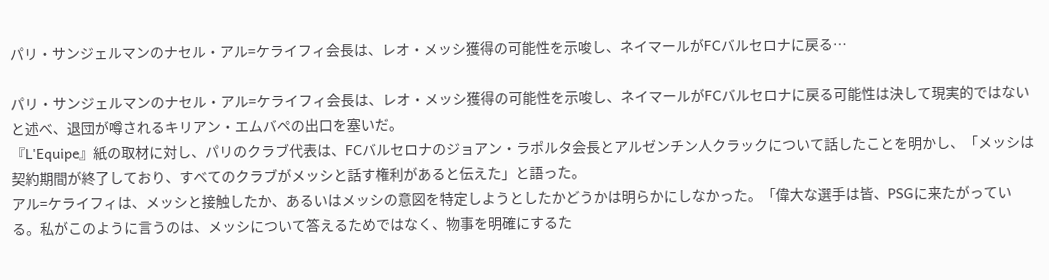パリ・サンジェルマンのナセル・アル=ケライフィ会長は、レオ・メッシ獲得の可能性を示唆し、ネイマールがFCバルセロナに戻る…

パリ・サンジェルマンのナセル・アル=ケライフィ会長は、レオ・メッシ獲得の可能性を示唆し、ネイマールがFCバルセロナに戻る可能性は決して現実的ではないと述べ、退団が噂されるキリアン・エムバペの出口を塞いだ。
『L'Equipe』紙の取材に対し、パリのクラブ代表は、FCバルセロナのジョアン・ラポルタ会長とアルゼンチン人クラックについて話したことを明かし、「メッシは契約期間が終了しており、すべてのクラブがメッシと話す権利があると伝えた」と語った。
アル=ケライフィは、メッシと接触したか、あるいはメッシの意図を特定しようとしたかどうかは明らかにしなかった。「偉大な選手は皆、PSGに来たがっている。私がこのように言うのは、メッシについて答えるためではなく、物事を明確にするた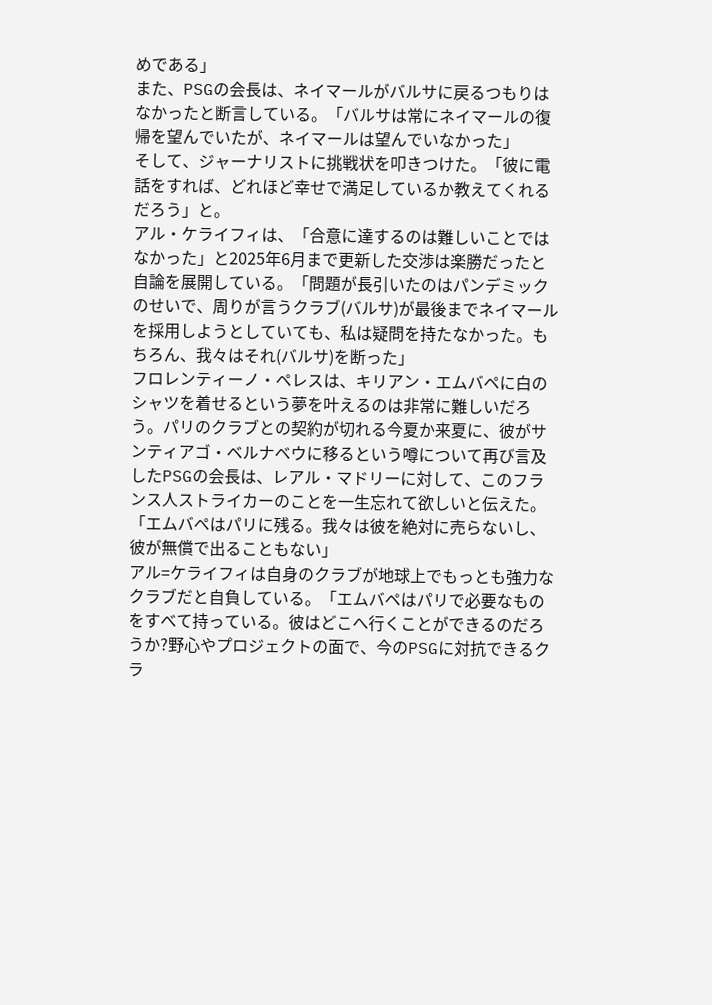めである」
また、PSGの会長は、ネイマールがバルサに戻るつもりはなかったと断言している。「バルサは常にネイマールの復帰を望んでいたが、ネイマールは望んでいなかった」
そして、ジャーナリストに挑戦状を叩きつけた。「彼に電話をすれば、どれほど幸せで満足しているか教えてくれるだろう」と。
アル・ケライフィは、「合意に達するのは難しいことではなかった」と2025年6月まで更新した交渉は楽勝だったと自論を展開している。「問題が長引いたのはパンデミックのせいで、周りが言うクラブ(バルサ)が最後までネイマールを採用しようとしていても、私は疑問を持たなかった。もちろん、我々はそれ(バルサ)を断った」
フロレンティーノ・ペレスは、キリアン・エムバペに白のシャツを着せるという夢を叶えるのは非常に難しいだろう。パリのクラブとの契約が切れる今夏か来夏に、彼がサンティアゴ・ベルナベウに移るという噂について再び言及したPSGの会長は、レアル・マドリーに対して、このフランス人ストライカーのことを一生忘れて欲しいと伝えた。「エムバペはパリに残る。我々は彼を絶対に売らないし、彼が無償で出ることもない」
アル=ケライフィは自身のクラブが地球上でもっとも強力なクラブだと自負している。「エムバペはパリで必要なものをすべて持っている。彼はどこへ行くことができるのだろうか?野心やプロジェクトの面で、今のPSGに対抗できるクラ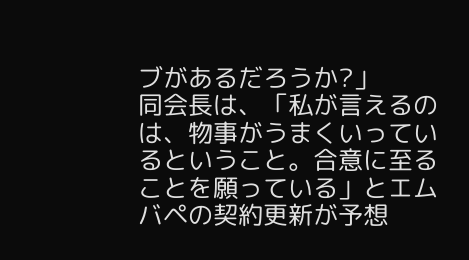ブがあるだろうか?」
同会長は、「私が言えるのは、物事がうまくいっているということ。合意に至ることを願っている」とエムバペの契約更新が予想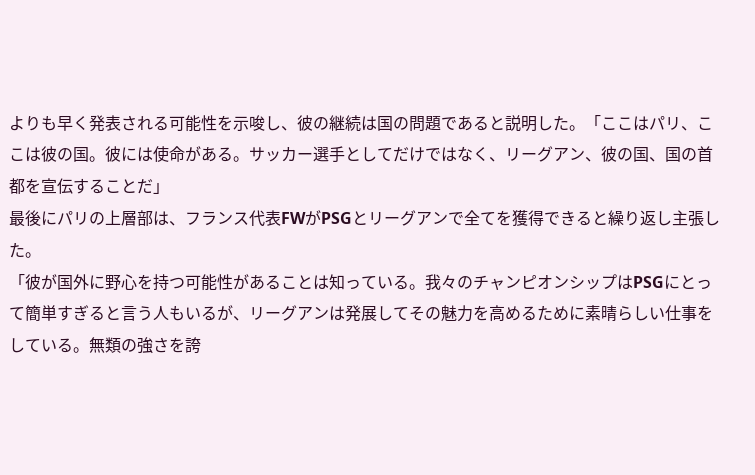よりも早く発表される可能性を示唆し、彼の継続は国の問題であると説明した。「ここはパリ、ここは彼の国。彼には使命がある。サッカー選手としてだけではなく、リーグアン、彼の国、国の首都を宣伝することだ」
最後にパリの上層部は、フランス代表FWがPSGとリーグアンで全てを獲得できると繰り返し主張した。
「彼が国外に野心を持つ可能性があることは知っている。我々のチャンピオンシップはPSGにとって簡単すぎると言う人もいるが、リーグアンは発展してその魅力を高めるために素晴らしい仕事をしている。無類の強さを誇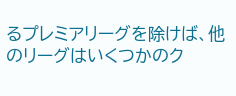るプレミアリーグを除けば、他のリーグはいくつかのク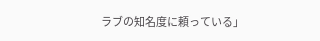ラブの知名度に頼っている」